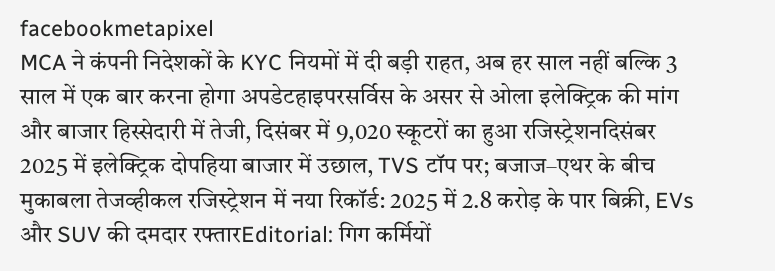facebookmetapixel
MCA ने कंपनी निदेशकों के KYC नियमों में दी बड़ी राहत, अब हर साल नहीं बल्कि 3 साल में एक बार करना होगा अपडेटहाइपरसर्विस के असर से ओला इलेक्ट्रिक की मांग और बाजार हिस्सेदारी में तेजी, दिसंबर में 9,020 स्कूटरों का हुआ रजिस्ट्रेशनदिसंबर 2025 में इलेक्ट्रिक दोपहिया बाजार में उछाल, TVS टॉप पर; बजाज–एथर के बीच मुकाबला तेजव्हीकल रजिस्ट्रेशन में नया रिकॉर्ड: 2025 में 2.8 करोड़ के पार बिक्री, EVs और SUV की दमदार रफ्तारEditorial: गिग कर्मियों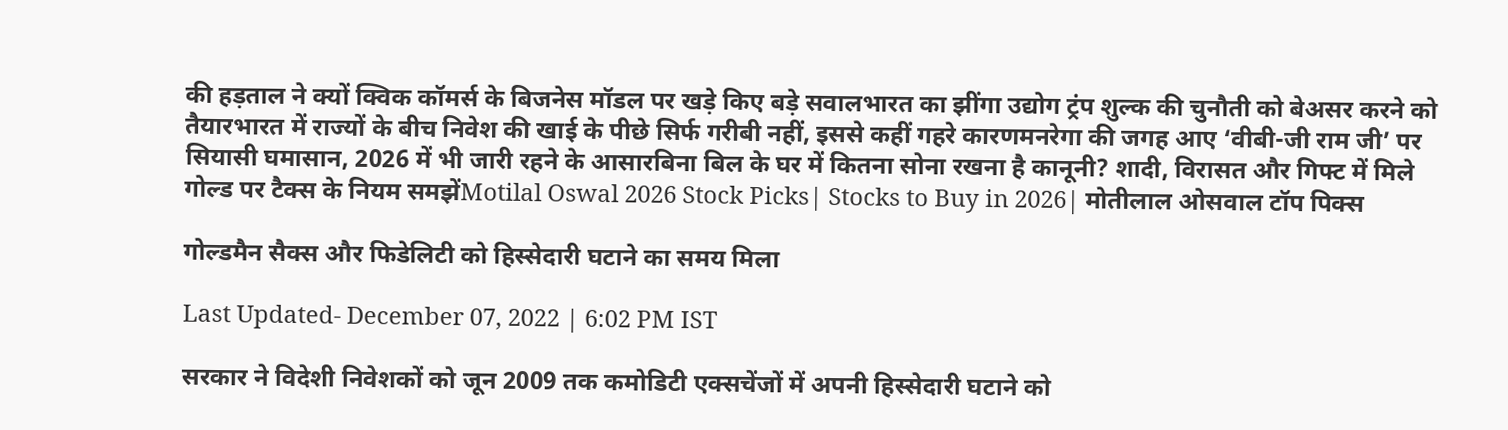की हड़ताल ने क्यों क्विक कॉमर्स के बिजनेस मॉडल पर खड़े किए बड़े सवालभारत का झींगा उद्योग ट्रंप शुल्क की चुनौती को बेअसर करने को तैयारभारत में राज्यों के बीच निवेश की खाई के पीछे सिर्फ गरीबी नहीं, इससे कहीं गहरे कारणमनरेगा की जगह आए ‘वीबी-जी राम जी’ पर सियासी घमासान, 2026 में भी जारी रहने के आसारबिना बिल के घर में कितना सोना रखना है कानूनी? शादी, विरासत और गिफ्ट में मिले गोल्ड पर टैक्स के नियम समझेंMotilal Oswal 2026 Stock Picks| Stocks to Buy in 2026| मोतीलाल ओसवाल टॉप पिक्स

गोल्डमैन सैक्स और फिडेलिटी को हिस्सेदारी घटाने का समय मिला

Last Updated- December 07, 2022 | 6:02 PM IST

सरकार ने विदेशी निवेशकों को जून 2009 तक कमोडिटी एक्सचेंजों में अपनी हिस्सेदारी घटाने को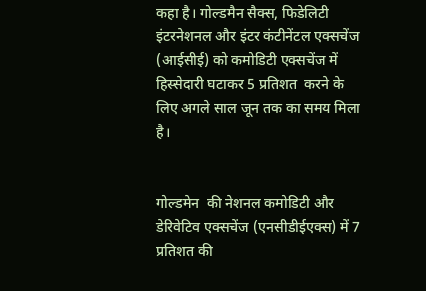कहा है। गोल्डमैन सैक्स, फिडेलिटी इंटरनेशनल और इंटर कंटीनेंटल एक्सचेंज (आईसीई) को कमोडिटी एक्सचेंज में हिस्सेदारी घटाकर 5 प्रतिशत  करने के लिए अगले साल जून तक का समय मिला है।


गोल्डमेन  की नेशनल कमोडिटी और डेरिवेटिव एक्सचेंज (एनसीडीईएक्स) में 7 प्रतिशत की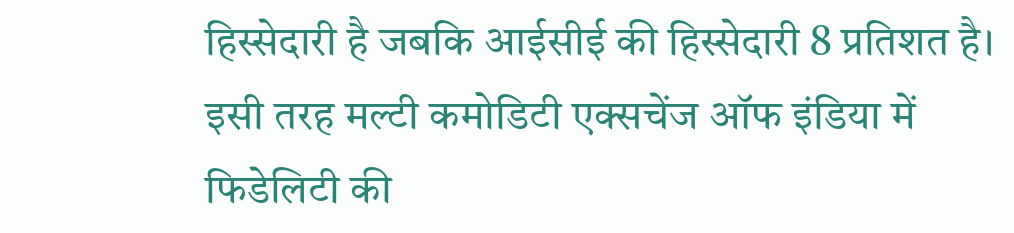हिस्सेदारी है जबकि आईसीई की हिस्सेदारी 8 प्रतिशत है। इसी तरह मल्टी कमोडिटी एक्सचेंज ऑफ इंडिया में फिडेलिटी की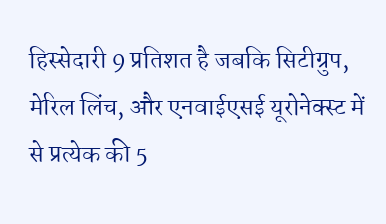हिस्सेदारी 9 प्रतिशत है जबकि सिटीग्रुप, मेरिल लिंच, और एनवाईएसई यूरोनेक्स्ट में से प्रत्येक की 5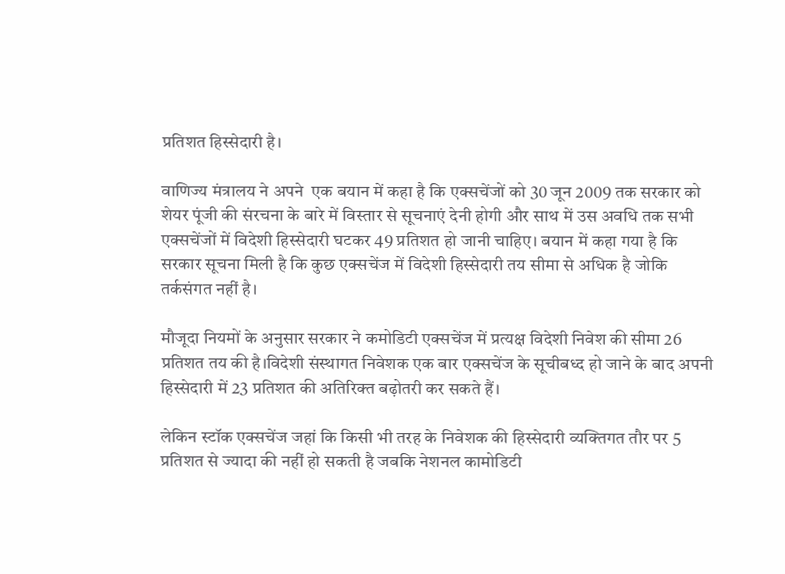प्रतिशत हिस्सेदारी है।

वाणिज्य मंत्रालय ने अपने  एक बयान में कहा है कि एक्सचेंजों को 30 जून 2009 तक सरकार को शेयर पूंजी की संरचना के बारे में विस्तार से सूचनाएं देनी होगी और साथ में उस अवधि तक सभी एक्सचेंजों में विदेशी हिस्सेदारी घटकर 49 प्रतिशत हो जानी चाहिए। बयान में कहा गया है कि सरकार सूचना मिली है कि कुछ एक्सचेंज में विदेशी हिस्सेदारी तय सीमा से अधिक है जोकि तर्कसंगत नहीं है।

मौजूदा नियमों के अनुसार सरकार ने कमोडिटी एक्सचेंज में प्रत्यक्ष विदेशी निवेश की सीमा 26 प्रतिशत तय की है।विदेशी संस्थागत निवेशक एक बार एक्सचेंज के सूचीबध्द हो जाने के बाद अपनी हिस्सेदारी में 23 प्रतिशत की अतिरिक्त बढ़ोतरी कर सकते हैं।

लेकिन स्टॉक एक्सचेंज जहां कि किसी भी तरह के निवेशक की हिस्सेदारी व्यक्तिगत तौर पर 5 प्रतिशत से ज्यादा की नहीं हो सकती है जबकि नेशनल कामोडिटी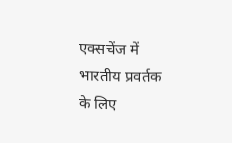एक्सचेंज में भारतीय प्रवर्तक के लिए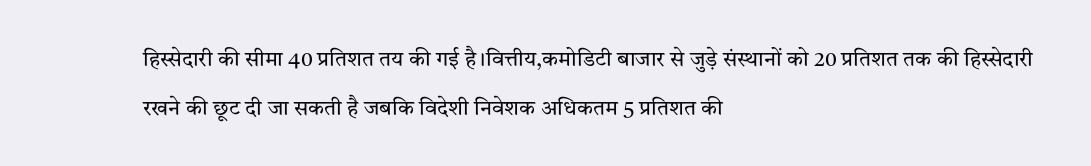हिस्सेदारी की सीमा 40 प्रतिशत तय की गई है।वित्तीय,कमोडिटी बाजार से जुड़े संस्थानों को 20 प्रतिशत तक की हिस्सेदारी रखने की छूट दी जा सकती है जबकि विदेशी निवेशक अधिकतम 5 प्रतिशत की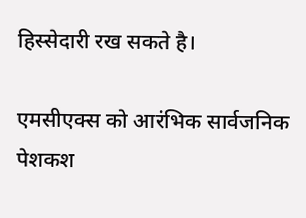हिस्सेदारी रख सकते है।

एमसीएक्स को आरंभिक सार्वजनिक पेशकश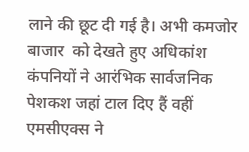लाने की छूट दी गई है। अभी कमजोर बाजार  को देखते हुए अधिकांश कंपनियों ने आरंभिक सार्वजनिक पेशकश जहां टाल दिए हैं वहीं एमसीएक्स ने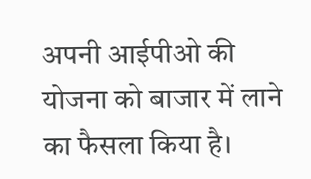अपनी आईपीओ की योजना को बाजार में लाने का फैसला किया है।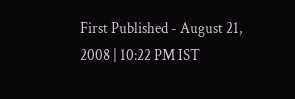First Published - August 21, 2008 | 10:22 PM IST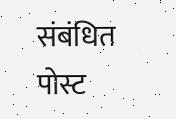संबंधित पोस्ट